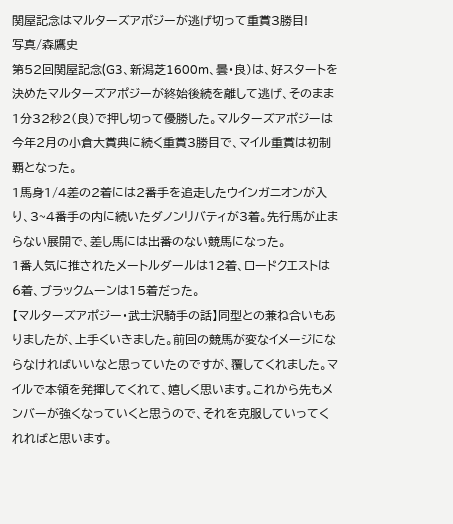関屋記念はマルターズアポジーが逃げ切って重賞3勝目!
写真/森鷹史
第52回関屋記念(G3、新潟芝1600m、曇・良)は、好スタートを決めたマルターズアポジーが終始後続を離して逃げ、そのまま1分32秒2(良)で押し切って優勝した。マルターズアポジーは今年2月の小倉大賞典に続く重賞3勝目で、マイル重賞は初制覇となった。
1馬身1/4差の2着には2番手を追走したウインガニオンが入り、3~4番手の内に続いたダノンリバティが3着。先行馬が止まらない展開で、差し馬には出番のない競馬になった。
1番人気に推されたメートルダールは12着、ロードクエストは6着、ブラックムーンは15着だった。
【マルターズアポジー・武士沢騎手の話】同型との兼ね合いもありましたが、上手くいきました。前回の競馬が変なイメージにならなければいいなと思っていたのですが、覆してくれました。マイルで本領を発揮してくれて、嬉しく思います。これから先もメンバーが強くなっていくと思うので、それを克服していってくれればと思います。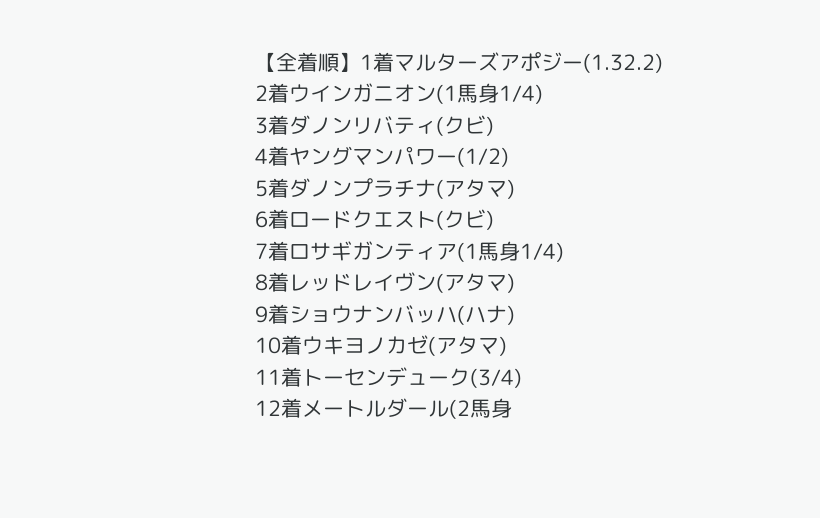【全着順】1着マルターズアポジー(1.32.2)
2着ウインガニオン(1馬身1/4)
3着ダノンリバティ(クビ)
4着ヤングマンパワー(1/2)
5着ダノンプラチナ(アタマ)
6着ロードクエスト(クビ)
7着ロサギガンティア(1馬身1/4)
8着レッドレイヴン(アタマ)
9着ショウナンバッハ(ハナ)
10着ウキヨノカゼ(アタマ)
11着トーセンデューク(3/4)
12着メートルダール(2馬身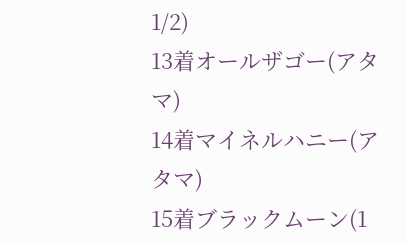1/2)
13着オールザゴー(アタマ)
14着マイネルハニー(アタマ)
15着ブラックムーン(1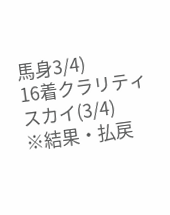馬身3/4)
16着クラリティスカイ(3/4)
※結果・払戻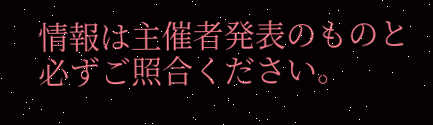情報は主催者発表のものと必ずご照合ください。